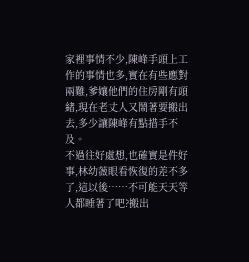家裡事情不少,陳峰手頭上工作的事情也多,實在有些應對兩難,爹孃他們的住房剛有頭緒,現在老丈人又鬧著要搬出去,多少讓陳峰有點措手不及。
不過往好處想,也確實是件好事,林幼薇眼看恢復的差不多了,這以後……不可能天天等人都睡著了吧?搬出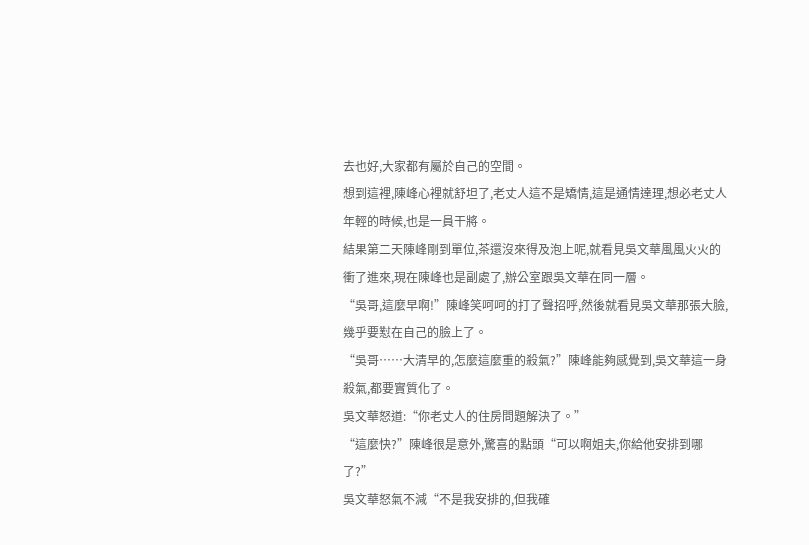去也好,大家都有屬於自己的空間。
想到這裡,陳峰心裡就舒坦了,老丈人這不是矯情,這是通情達理,想必老丈人年輕的時候,也是一員干將。
結果第二天陳峰剛到單位,茶還沒來得及泡上呢,就看見吳文華風風火火的衝了進來,現在陳峰也是副處了,辦公室跟吳文華在同一層。
“吳哥,這麼早啊!”陳峰笑呵呵的打了聲招呼,然後就看見吳文華那張大臉,幾乎要懟在自己的臉上了。
“吳哥……大清早的,怎麼這麼重的殺氣?”陳峰能夠感覺到,吳文華這一身殺氣,都要實質化了。
吳文華怒道:“你老丈人的住房問題解決了。”
“這麼快?”陳峰很是意外,驚喜的點頭“可以啊姐夫,你給他安排到哪了?”
吳文華怒氣不減“不是我安排的,但我確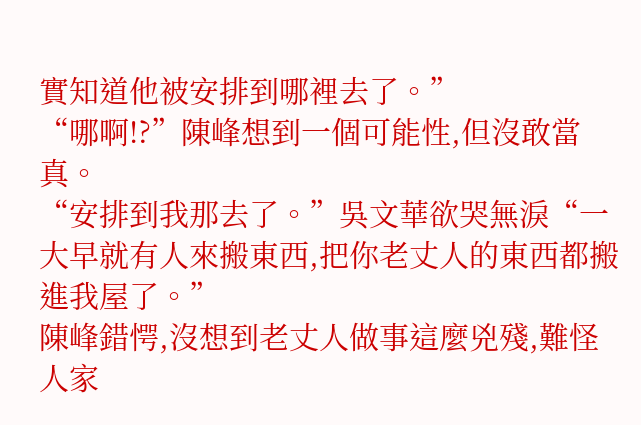實知道他被安排到哪裡去了。”
“哪啊!?”陳峰想到一個可能性,但沒敢當真。
“安排到我那去了。”吳文華欲哭無淚“一大早就有人來搬東西,把你老丈人的東西都搬進我屋了。”
陳峰錯愕,沒想到老丈人做事這麼兇殘,難怪人家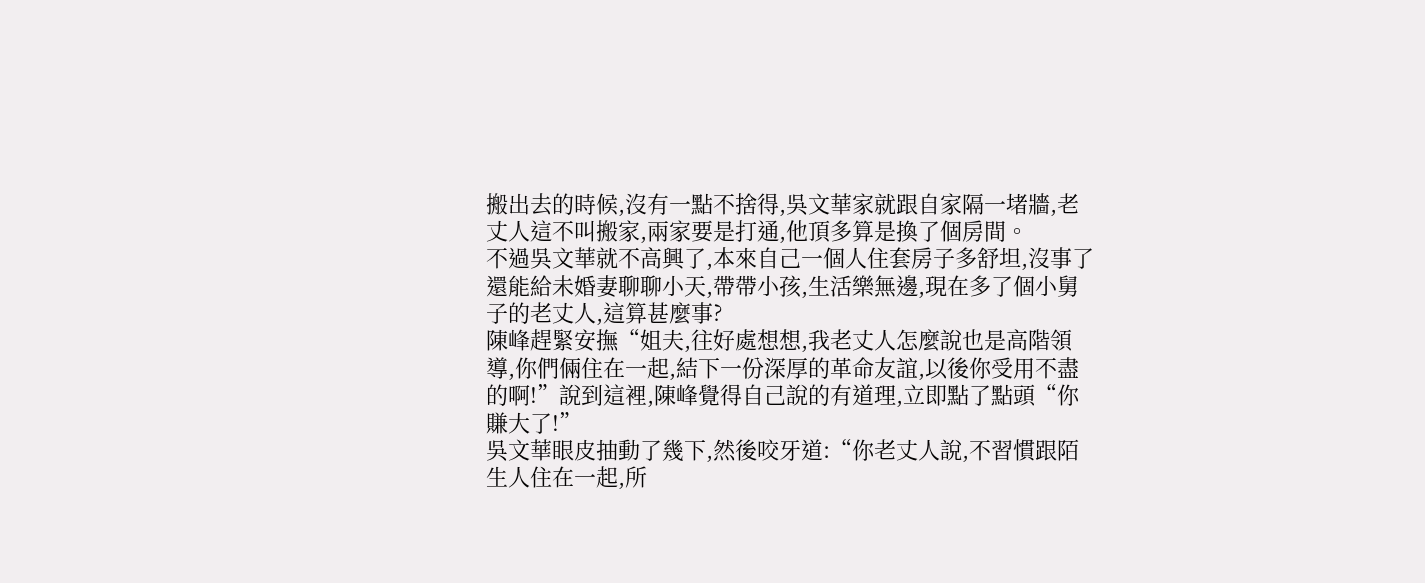搬出去的時候,沒有一點不捨得,吳文華家就跟自家隔一堵牆,老丈人這不叫搬家,兩家要是打通,他頂多算是換了個房間。
不過吳文華就不高興了,本來自己一個人住套房子多舒坦,沒事了還能給未婚妻聊聊小天,帶帶小孩,生活樂無邊,現在多了個小舅子的老丈人,這算甚麼事?
陳峰趕緊安撫“姐夫,往好處想想,我老丈人怎麼說也是高階領導,你們倆住在一起,結下一份深厚的革命友誼,以後你受用不盡的啊!”說到這裡,陳峰覺得自己說的有道理,立即點了點頭“你賺大了!”
吳文華眼皮抽動了幾下,然後咬牙道:“你老丈人說,不習慣跟陌生人住在一起,所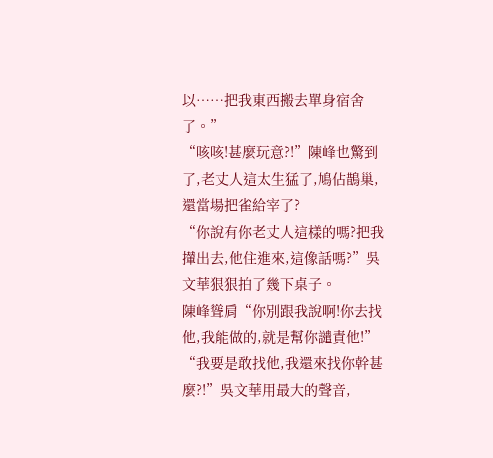以……把我東西搬去單身宿舍了。”
“咳咳!甚麼玩意?!”陳峰也驚到了,老丈人這太生猛了,鳩佔鵲巢,還當場把雀給宰了?
“你說有你老丈人這樣的嗎?把我攆出去,他住進來,這像話嗎?”吳文華狠狠拍了幾下桌子。
陳峰聳肩“你別跟我說啊!你去找他,我能做的,就是幫你譴責他!”
“我要是敢找他,我還來找你幹甚麼?!”吳文華用最大的聲音,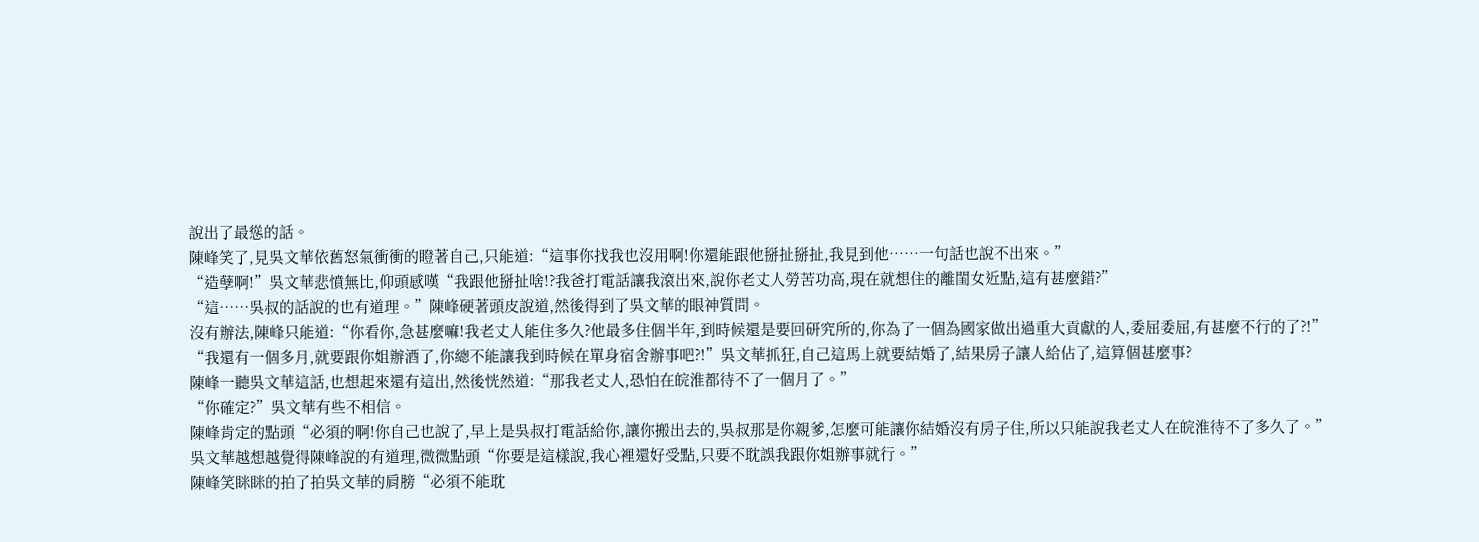說出了最慫的話。
陳峰笑了,見吳文華依舊怒氣衝衝的瞪著自己,只能道:“這事你找我也沒用啊!你還能跟他掰扯掰扯,我見到他……一句話也說不出來。”
“造孽啊!”吳文華悲憤無比,仰頭感嘆“我跟他掰扯啥!?我爸打電話讓我滾出來,說你老丈人勞苦功高,現在就想住的離閨女近點,這有甚麼錯?”
“這……吳叔的話說的也有道理。”陳峰硬著頭皮說道,然後得到了吳文華的眼神質問。
沒有辦法,陳峰只能道:“你看你,急甚麼嘛!我老丈人能住多久?他最多住個半年,到時候還是要回研究所的,你為了一個為國家做出過重大貢獻的人,委屈委屈,有甚麼不行的了?!”
“我還有一個多月,就要跟你姐辦酒了,你總不能讓我到時候在單身宿舍辦事吧?!”吳文華抓狂,自己這馬上就要結婚了,結果房子讓人給佔了,這算個甚麼事?
陳峰一聽吳文華這話,也想起來還有這出,然後恍然道:“那我老丈人,恐怕在皖淮都待不了一個月了。”
“你確定?”吳文華有些不相信。
陳峰肯定的點頭“必須的啊!你自己也說了,早上是吳叔打電話給你,讓你搬出去的,吳叔那是你親爹,怎麼可能讓你結婚沒有房子住,所以只能說我老丈人在皖淮待不了多久了。”
吳文華越想越覺得陳峰說的有道理,微微點頭“你要是這樣說,我心裡還好受點,只要不耽誤我跟你姐辦事就行。”
陳峰笑眯眯的拍了拍吳文華的肩膀“必須不能耽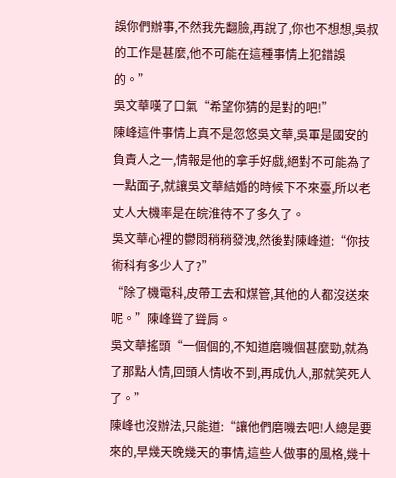誤你們辦事,不然我先翻臉,再說了,你也不想想,吳叔的工作是甚麼,他不可能在這種事情上犯錯誤的。”
吳文華嘆了口氣“希望你猜的是對的吧!”
陳峰這件事情上真不是忽悠吳文華,吳軍是國安的負責人之一,情報是他的拿手好戲,絕對不可能為了一點面子,就讓吳文華結婚的時候下不來臺,所以老丈人大機率是在皖淮待不了多久了。
吳文華心裡的鬱悶稍稍發洩,然後對陳峰道:“你技術科有多少人了?”
“除了機電科,皮帶工去和煤管,其他的人都沒送來呢。”陳峰聳了聳肩。
吳文華搖頭“一個個的,不知道磨嘰個甚麼勁,就為了那點人情,回頭人情收不到,再成仇人,那就笑死人了。”
陳峰也沒辦法,只能道:“讓他們磨嘰去吧!人總是要來的,早幾天晚幾天的事情,這些人做事的風格,幾十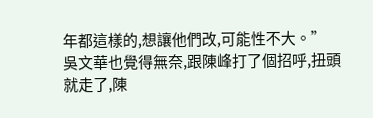年都這樣的,想讓他們改,可能性不大。”
吳文華也覺得無奈,跟陳峰打了個招呼,扭頭就走了,陳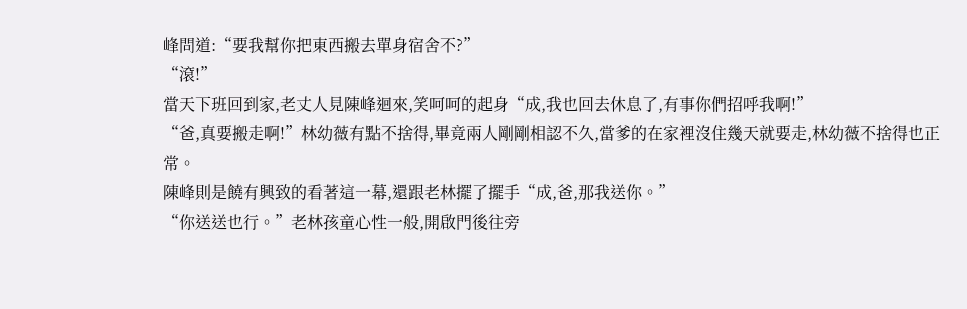峰問道:“要我幫你把東西搬去單身宿舍不?”
“滾!”
當天下班回到家,老丈人見陳峰迴來,笑呵呵的起身“成,我也回去休息了,有事你們招呼我啊!”
“爸,真要搬走啊!”林幼薇有點不捨得,畢竟兩人剛剛相認不久,當爹的在家裡沒住幾天就要走,林幼薇不捨得也正常。
陳峰則是饒有興致的看著這一幕,還跟老林擺了擺手“成,爸,那我送你。”
“你送送也行。”老林孩童心性一般,開啟門後往旁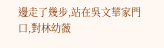邊走了幾步,站在吳文華家門口,對林幼薇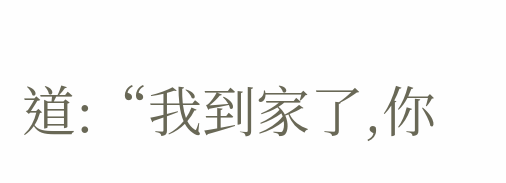道:“我到家了,你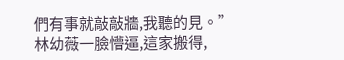們有事就敲敲牆,我聽的見。”
林幼薇一臉懵逼,這家搬得,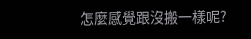怎麼感覺跟沒搬一樣呢?